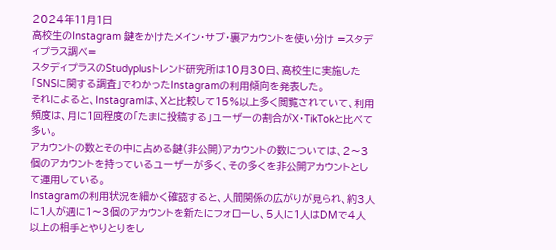2024年11月1日
高校生のInstagram 鍵をかけたメイン・サブ・裏アカウントを使い分け =スタディプラス調べ=
スタディプラスのStudyplusトレンド研究所は10月30日、高校生に実施した「SNSに関する調査」でわかったInstagramの利用傾向を発表した。
それによると、Instagramは、Xと比較して15%以上多く閲覧されていて、利用頻度は、月に1回程度の「たまに投稿する」ユーザーの割合がX・TikTokと比べて多い。
アカウントの数とその中に占める鍵(非公開)アカウントの数については、2〜3個のアカウントを持っているユーザーが多く、その多くを非公開アカウントとして運用している。
Instagramの利用状況を細かく確認すると、人間関係の広がりが見られ、約3人に1人が週に1〜3個のアカウントを新たにフォローし、5人に1人はDMで4人以上の相手とやりとりをし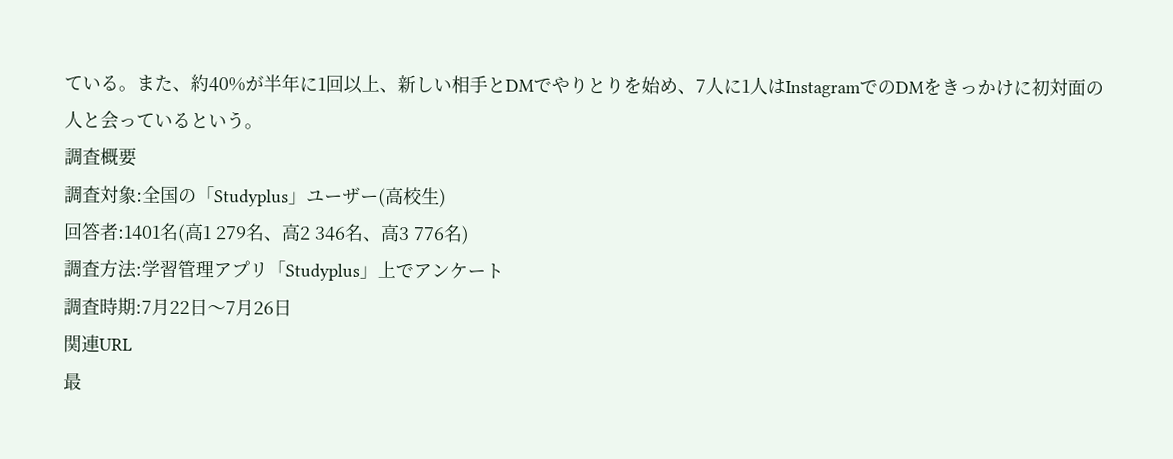ている。また、約40%が半年に1回以上、新しい相手とDMでやりとりを始め、7人に1人はInstagramでのDMをきっかけに初対面の人と会っているという。
調査概要
調査対象:全国の「Studyplus」ユーザー(高校生)
回答者:1401名(高1 279名、高2 346名、高3 776名)
調査方法:学習管理アプリ「Studyplus」上でアンケート
調査時期:7月22日〜7月26日
関連URL
最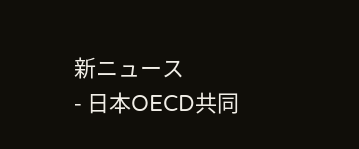新ニュース
- 日本OECD共同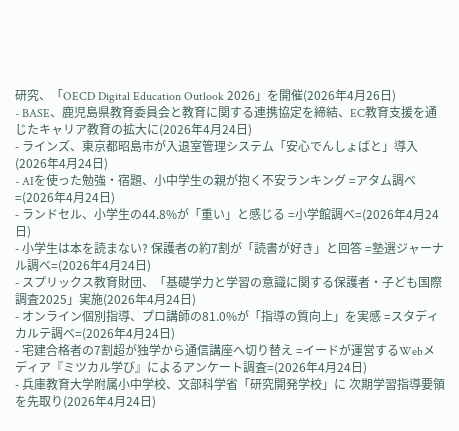研究、「OECD Digital Education Outlook 2026」を開催(2026年4月26日)
- BASE、鹿児島県教育委員会と教育に関する連携協定を締結、EC教育支援を通じたキャリア教育の拡大に(2026年4月24日)
- ラインズ、東京都昭島市が入退室管理システム「安心でんしょばと」導入(2026年4月24日)
- AIを使った勉強・宿題、小中学生の親が抱く不安ランキング =アタム調べ=(2026年4月24日)
- ランドセル、小学生の44.8%が「重い」と感じる =小学館調べ=(2026年4月24日)
- 小学生は本を読まない? 保護者の約7割が「読書が好き」と回答 =塾選ジャーナル調べ=(2026年4月24日)
- スプリックス教育財団、「基礎学力と学習の意識に関する保護者・子ども国際調査2025」実施(2026年4月24日)
- オンライン個別指導、プロ講師の81.0%が「指導の質向上」を実感 =スタディカルテ調べ=(2026年4月24日)
- 宅建合格者の7割超が独学から通信講座へ切り替え =イードが運営するWebメディア『ミツカル学び』によるアンケート調査=(2026年4月24日)
- 兵庫教育大学附属小中学校、文部科学省「研究開発学校」に 次期学習指導要領を先取り(2026年4月24日)